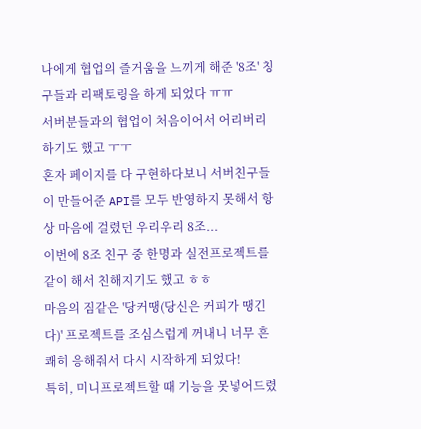나에게 협업의 즐거움을 느끼게 해준 '8조' 칭구들과 리팩토링을 하게 되었다 ㅠㅠ
서버분들과의 협업이 처음이어서 어리버리하기도 했고 ㅜㅜ
혼자 페이지를 다 구현하다보니 서버친구들이 만들어준 API를 모두 반영하지 못해서 항상 마음에 걸렸던 우리우리 8조...
이번에 8조 친구 중 한명과 실전프로젝트를 같이 해서 친해지기도 했고 ㅎㅎ
마음의 짐같은 '당커땡(당신은 커피가 땡긴다)' 프로젝트를 조심스럽게 꺼내니 너무 흔쾌히 응해줘서 다시 시작하게 되었다!
특히, 미니프로젝트할 때 기능을 못넣어드렸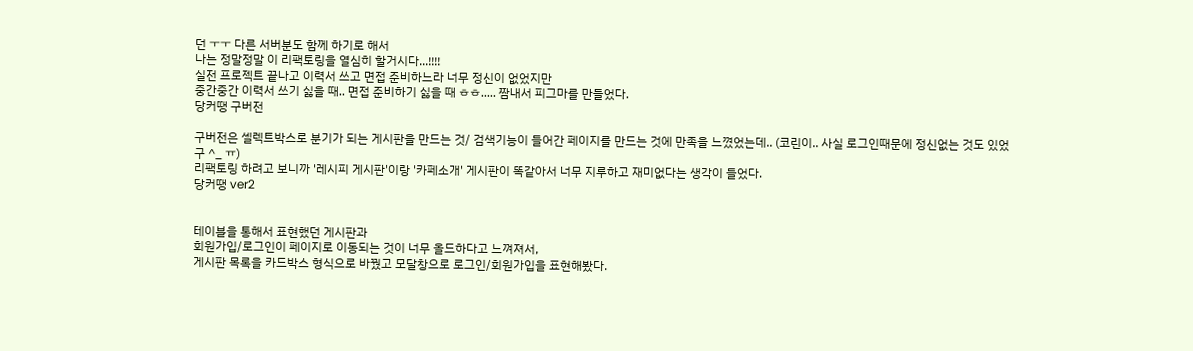던 ㅜㅜ 다른 서버분도 함께 하기로 해서
나는 정말정말 이 리팩토링을 열심히 할거시다...!!!!
실전 프로젝트 끝나고 이력서 쓰고 면접 준비하느라 너무 정신이 없었지만
중간중간 이력서 쓰기 싫을 때.. 면접 준비하기 싫을 때 ㅎㅎ..... 짬내서 피그마를 만들었다.
당커땡 구버전

구버전은 셀렉트박스로 분기가 되는 게시판을 만드는 것/ 검색기능이 들어간 페이지를 만드는 것에 만족을 느꼈었는데.. (코린이.. 사실 로그인때문에 정신없는 것도 있었구 ^_ ㅠ)
리팩토링 하려고 보니까 '레시피 게시판'이랑 '카페소개' 게시판이 똑같아서 너무 지루하고 재미없다는 생각이 들었다.
당커땡 ver2


테이블을 통해서 표현했던 게시판과
회원가입/로그인이 페이지로 이동되는 것이 너무 올드하다고 느껴져서,
게시판 목록을 카드박스 형식으로 바꿨고 모달창으로 로그인/회원가입을 표현해봤다.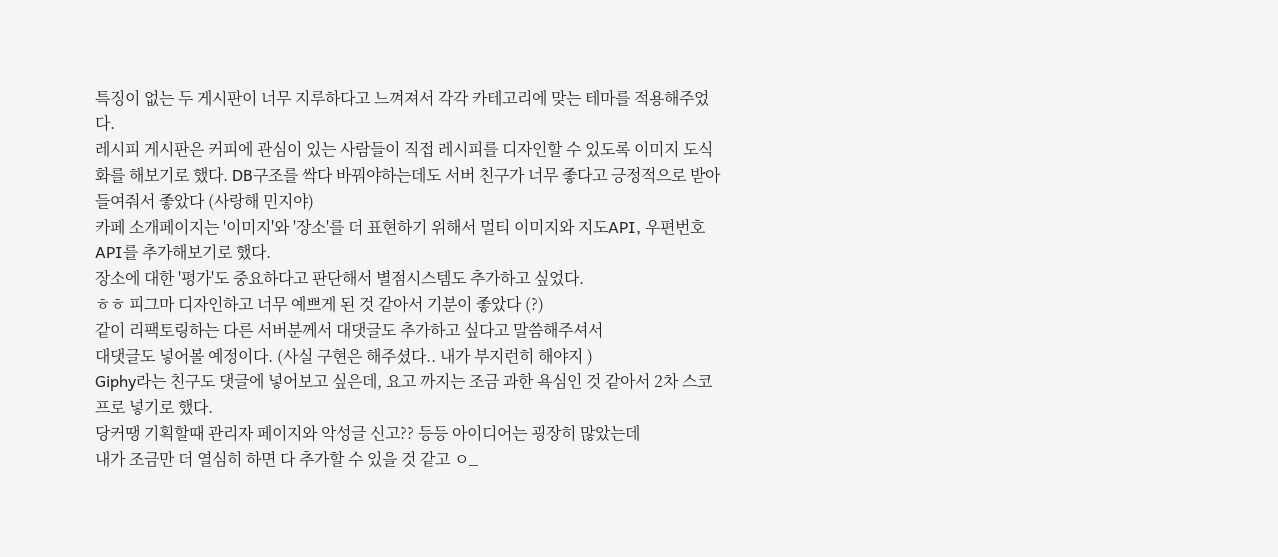특징이 없는 두 게시판이 너무 지루하다고 느껴져서 각각 카테고리에 맞는 테마를 적용해주었다.
레시피 게시판은 커피에 관심이 있는 사람들이 직접 레시피를 디자인할 수 있도록 이미지 도식화를 해보기로 했다. DB구조를 싹다 바꿔야하는데도 서버 친구가 너무 좋다고 긍정적으로 받아들여줘서 좋았다 (사랑해 민지야)
카페 소개페이지는 '이미지'와 '장소'를 더 표현하기 위해서 멀티 이미지와 지도API, 우편번호 API를 추가해보기로 했다.
장소에 대한 '평가'도 중요하다고 판단해서 별점시스템도 추가하고 싶었다.
ㅎㅎ 피그마 디자인하고 너무 예쁘게 된 것 같아서 기분이 좋았다 (?)
같이 리팩토링하는 다른 서버분께서 대댓글도 추가하고 싶다고 말씀해주셔서
대댓글도 넣어볼 예정이다. (사실 구현은 해주셨다.. 내가 부지런히 해야지 )
Giphy라는 친구도 댓글에 넣어보고 싶은데, 요고 까지는 조금 과한 욕심인 것 같아서 2차 스코프로 넣기로 했다.
당커땡 기획할때 관리자 페이지와 악성글 신고?? 등등 아이디어는 굉장히 많았는데
내가 조금만 더 열심히 하면 다 추가할 수 있을 것 같고 ㅇ_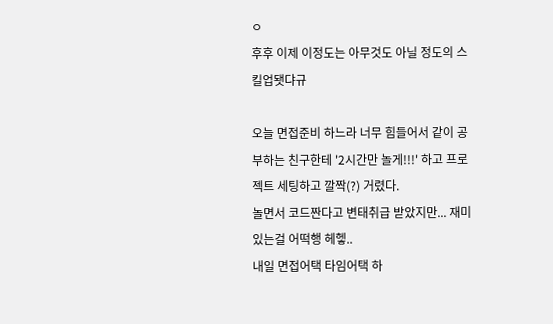ㅇ
후후 이제 이정도는 아무것도 아닐 정도의 스킬업됏댜규

오늘 면접준비 하느라 너무 힘들어서 같이 공부하는 친구한테 '2시간만 놀게!!!' 하고 프로젝트 세팅하고 깔짝(?) 거렸다.
놀면서 코드짠다고 변태취급 받았지만... 재미있는걸 어떡행 헤헿..
내일 면접어택 타임어택 하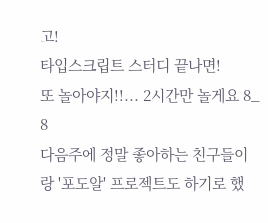고!
타입스크립트 스터디 끝나면!
또 놀아야지!!... 2시간만 놀게요 8_ 8
다음주에 정말 좋아하는 친구들이랑 '포도알' 프로젝트도 하기로 했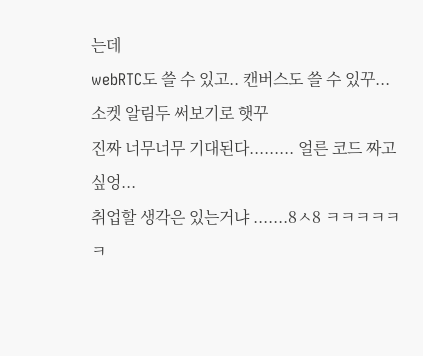는데
webRTC도 쓸 수 있고.. 캔버스도 쓸 수 있꾸... 소켓 알림두 써보기로 햇꾸
진짜 너무너무 기대된다......... 얼른 코드 짜고 싶엉...
취업할 생각은 있는거냐 .......8ㅅ8 ㅋㅋㅋㅋㅋㅋ